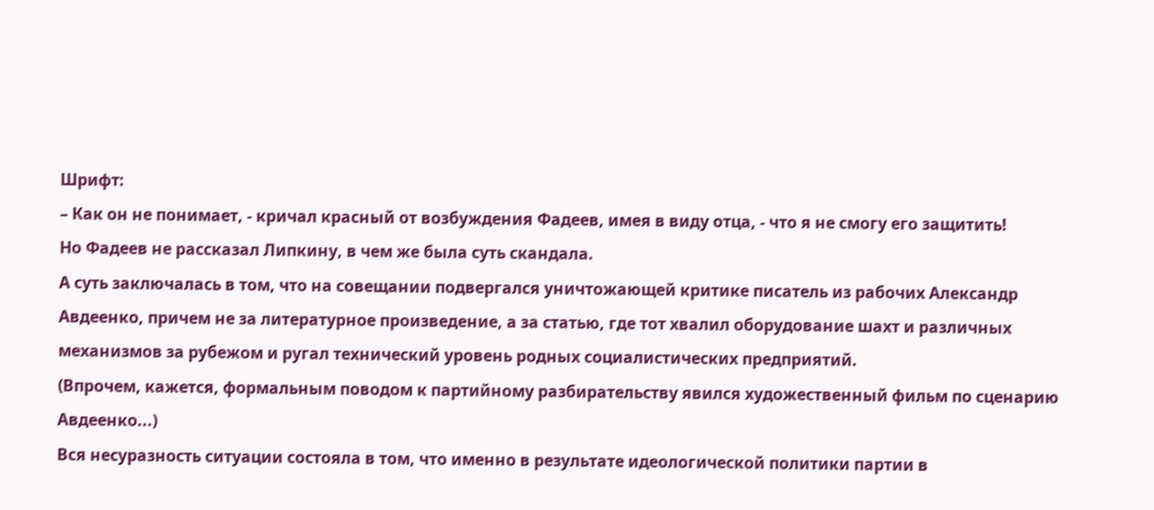Шрифт:
– Как он не понимает, - кричал красный от возбуждения Фадеев, имея в виду отца, - что я не смогу его защитить!
Но Фадеев не рассказал Липкину, в чем же была суть скандала.
А суть заключалась в том, что на совещании подвергался уничтожающей критике писатель из рабочих Александр Авдеенко, причем не за литературное произведение, а за статью, где тот хвалил оборудование шахт и различных механизмов за рубежом и ругал технический уровень родных социалистических предприятий.
(Впрочем, кажется, формальным поводом к партийному разбирательству явился художественный фильм по сценарию Авдеенко...)
Вся несуразность ситуации состояла в том, что именно в результате идеологической политики партии в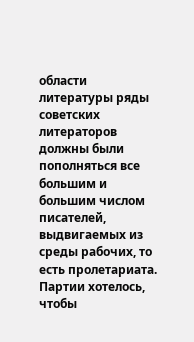области литературы ряды советских литераторов должны были пополняться все большим и большим числом писателей, выдвигаемых из среды рабочих, то есть пролетариата.
Партии хотелось, чтобы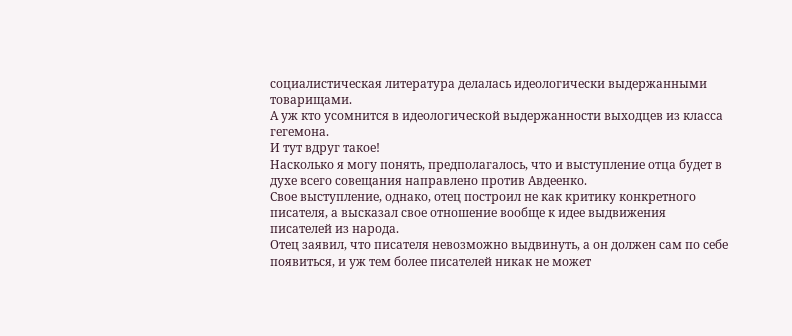социалистическая литература делалась идеологически выдержанными товарищами.
А уж кто усомнится в идеологической выдержанности выходцев из класса гегемона.
И тут вдруг такое!
Насколько я могу понять, предполагалось, что и выступление отца будет в духе всего совещания направлено против Авдеенко.
Свое выступление, однако, отец построил не как критику конкретного писателя, а высказал свое отношение вообще к идее выдвижения писателей из народа.
Отец заявил, что писателя невозможно выдвинуть, а он должен сам по себе появиться, и уж тем более писателей никак не может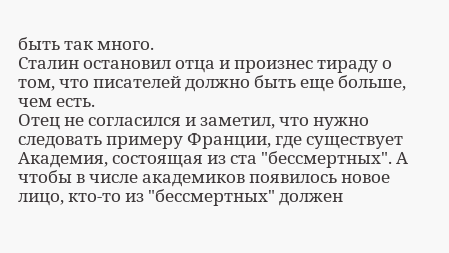быть так много.
Сталин остановил отца и произнес тираду о том, что писателей должно быть еще больше, чем есть.
Отец не согласился и заметил, что нужно следовать примеру Франции, где существует Академия, состоящая из ста "бессмертных". А чтобы в числе академиков появилось новое лицо, кто-то из "бессмертных" должен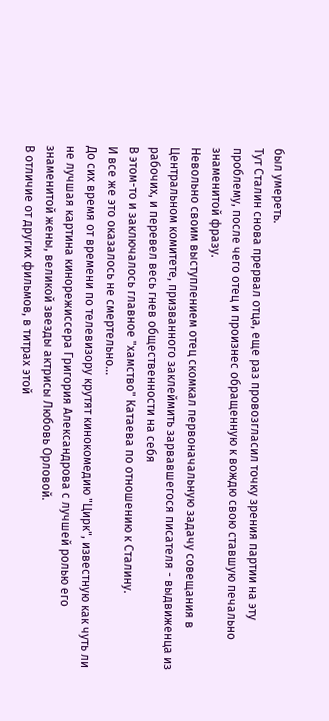был умереть.
Тут Сталин снова прервал отца, еще раз провозгласил точку зрения партии на эту проблему, после чего отец и произнес обращенную к вождю свою ставшую печально знаменитой фразу.
Невольно своим выступлением отец скомкал первоначальную задачу совещания в Центральном комитете, призванного заклеймить зарвавшегося писателя - выдвиженца из рабочих, и перевел весь гнев общественности на себя
В этом-то и заключалось главное "хамство" Катаева по отношению к Сталину.
И все же это оказалось не смертельно...
До сих время от времени по телевизору крутят кинокомедию "Цирк", известную как чуть ли не лучшая картина кинорежиссера Григория Александрова с лучшей ролью его знаменитой жены, великой звезды актрисы Любовь Орловой.
В отличие от других фильмов, в титрах этой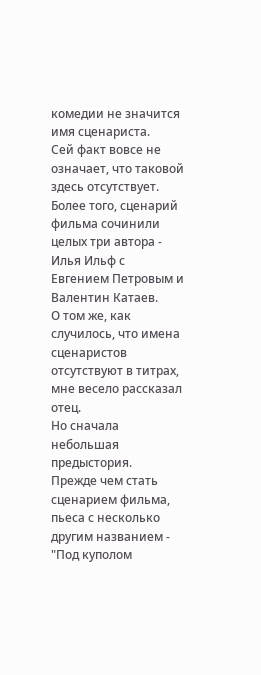комедии не значится имя сценариста.
Сей факт вовсе не означает, что таковой здесь отсутствует. Более того, сценарий фильма сочинили целых три автора - Илья Ильф с Евгением Петровым и Валентин Катаев.
О том же, как случилось, что имена сценаристов отсутствуют в титрах, мне весело рассказал отец.
Но сначала небольшая предыстория.
Прежде чем стать сценарием фильма, пьеса с несколько другим названием - "Под куполом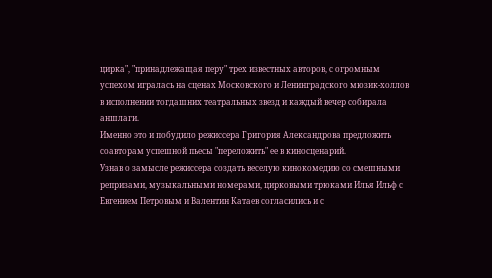цирка", "принадлежащая перу" трех известных авторов, с огромным успехом игралась на сценах Московского и Ленинградского мюзик-холлов в исполнении тогдашних театральных звезд и каждый вечер собирала аншлаги.
Именно это и побудило режиссера Григория Александрова предложить соавторам успешной пьесы "переложить" ее в киносценарий.
Узнав о замысле режиссера создать веселую кинокомедию со смешными репризами, музыкальными номерами, цирковыми трюками Илья Ильф с Евгением Петровым и Валентин Катаев согласились и с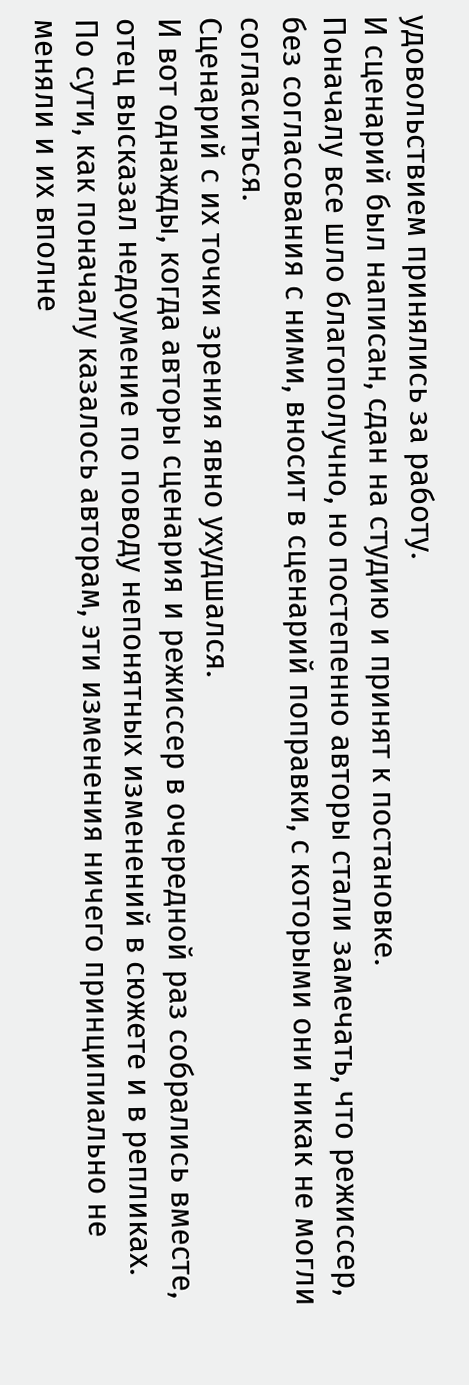удовольствием принялись за работу.
И сценарий был написан, сдан на студию и принят к постановке.
Поначалу все шло благополучно, но постепенно авторы стали замечать, что режиссер, без согласования с ними, вносит в сценарий поправки, с которыми они никак не могли согласиться.
Сценарий с их точки зрения явно ухудшался.
И вот однажды, когда авторы сценария и режиссер в очередной раз собрались вместе, отец высказал недоумение по поводу непонятных изменений в сюжете и в репликах.
По сути, как поначалу казалось авторам, эти изменения ничего принципиально не меняли и их вполне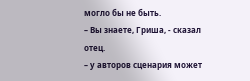могло бы не быть.
– Вы знаете, Гриша, - сказал отец.
– у авторов сценария может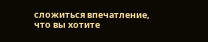сложиться впечатление, что вы хотите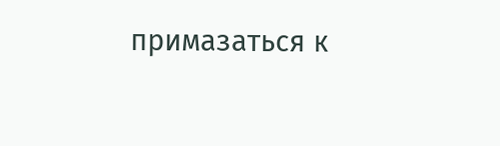примазаться к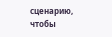сценарию, чтобы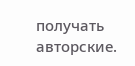получать авторские.